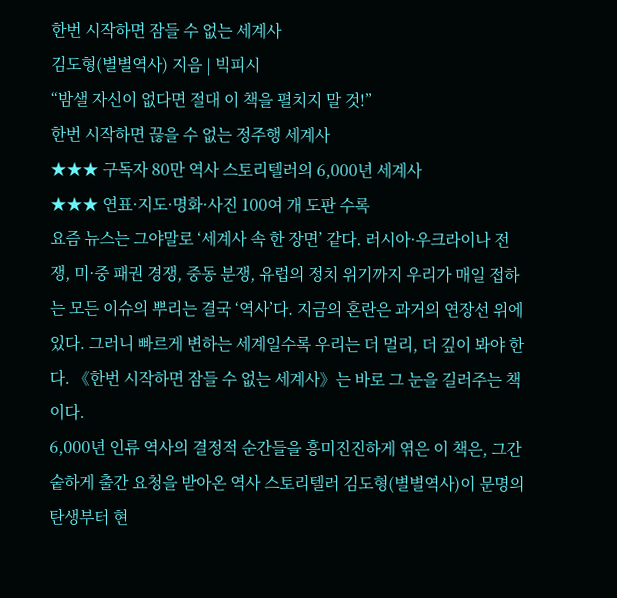한번 시작하면 잠들 수 없는 세계사
김도형(별별역사) 지음 | 빅피시
“밤샐 자신이 없다면 절대 이 책을 펼치지 말 것!”
한번 시작하면 끊을 수 없는 정주행 세계사
★★★ 구독자 80만 역사 스토리텔러의 6,000년 세계사
★★★ 연표·지도·명화·사진 100여 개 도판 수록
요즘 뉴스는 그야말로 ‘세계사 속 한 장면’ 같다. 러시아·우크라이나 전쟁, 미·중 패권 경쟁, 중동 분쟁, 유럽의 정치 위기까지 우리가 매일 접하는 모든 이슈의 뿌리는 결국 ‘역사’다. 지금의 혼란은 과거의 연장선 위에 있다. 그러니 빠르게 변하는 세계일수록 우리는 더 멀리, 더 깊이 봐야 한다. 《한번 시작하면 잠들 수 없는 세계사》는 바로 그 눈을 길러주는 책이다.
6,000년 인류 역사의 결정적 순간들을 흥미진진하게 엮은 이 책은, 그간 숱하게 출간 요청을 받아온 역사 스토리텔러 김도형(별별역사)이 문명의 탄생부터 현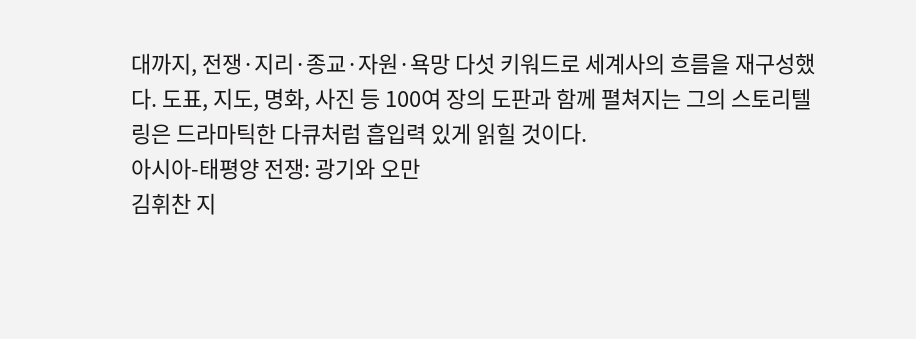대까지, 전쟁·지리·종교·자원·욕망 다섯 키워드로 세계사의 흐름을 재구성했다. 도표, 지도, 명화, 사진 등 100여 장의 도판과 함께 펼쳐지는 그의 스토리텔링은 드라마틱한 다큐처럼 흡입력 있게 읽힐 것이다.
아시아-태평양 전쟁: 광기와 오만
김휘찬 지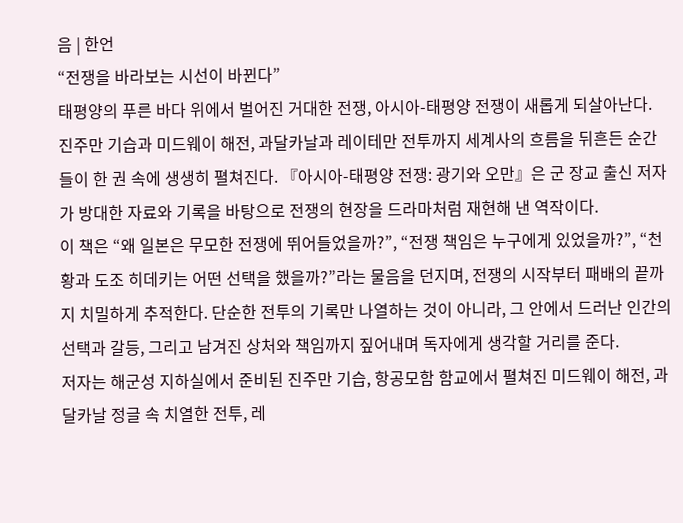음 | 한언
“전쟁을 바라보는 시선이 바뀐다”
태평양의 푸른 바다 위에서 벌어진 거대한 전쟁, 아시아-태평양 전쟁이 새롭게 되살아난다. 진주만 기습과 미드웨이 해전, 과달카날과 레이테만 전투까지 세계사의 흐름을 뒤흔든 순간들이 한 권 속에 생생히 펼쳐진다. 『아시아-태평양 전쟁: 광기와 오만』은 군 장교 출신 저자가 방대한 자료와 기록을 바탕으로 전쟁의 현장을 드라마처럼 재현해 낸 역작이다.
이 책은 “왜 일본은 무모한 전쟁에 뛰어들었을까?”, “전쟁 책임은 누구에게 있었을까?”, “천황과 도조 히데키는 어떤 선택을 했을까?”라는 물음을 던지며, 전쟁의 시작부터 패배의 끝까지 치밀하게 추적한다. 단순한 전투의 기록만 나열하는 것이 아니라, 그 안에서 드러난 인간의 선택과 갈등, 그리고 남겨진 상처와 책임까지 짚어내며 독자에게 생각할 거리를 준다.
저자는 해군성 지하실에서 준비된 진주만 기습, 항공모함 함교에서 펼쳐진 미드웨이 해전, 과달카날 정글 속 치열한 전투, 레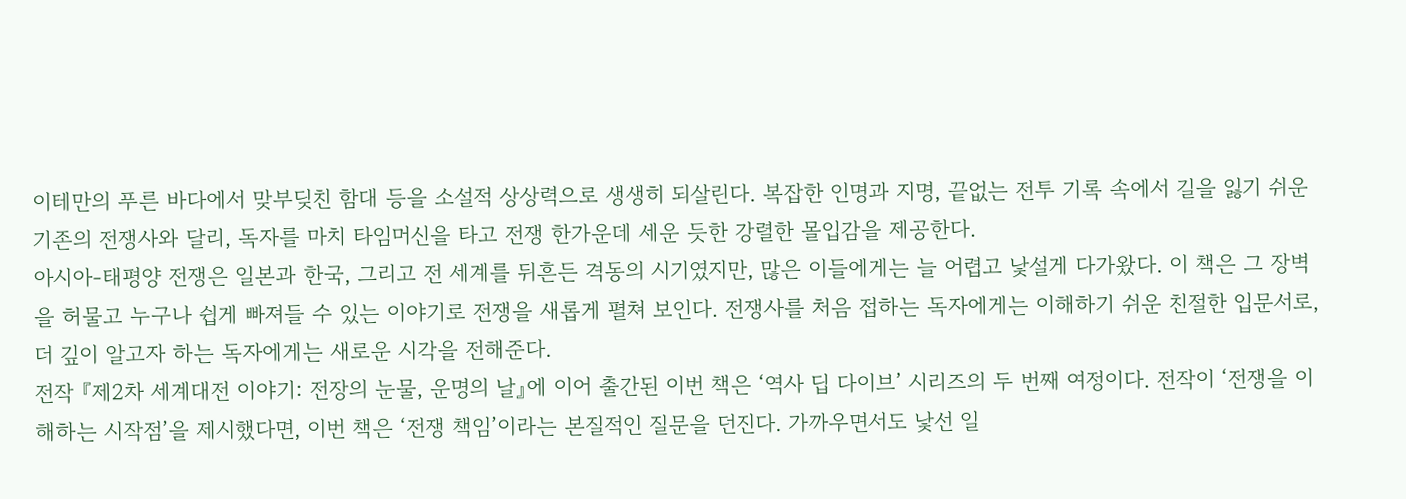이테만의 푸른 바다에서 맞부딪친 함대 등을 소설적 상상력으로 생생히 되살린다. 복잡한 인명과 지명, 끝없는 전투 기록 속에서 길을 잃기 쉬운 기존의 전쟁사와 달리, 독자를 마치 타임머신을 타고 전쟁 한가운데 세운 듯한 강렬한 몰입감을 제공한다.
아시아-태평양 전쟁은 일본과 한국, 그리고 전 세계를 뒤흔든 격동의 시기였지만, 많은 이들에게는 늘 어렵고 낯설게 다가왔다. 이 책은 그 장벽을 허물고 누구나 쉽게 빠져들 수 있는 이야기로 전쟁을 새롭게 펼쳐 보인다. 전쟁사를 처음 접하는 독자에게는 이해하기 쉬운 친절한 입문서로, 더 깊이 알고자 하는 독자에게는 새로운 시각을 전해준다.
전작 『제2차 세계대전 이야기: 전장의 눈물, 운명의 날』에 이어 출간된 이번 책은 ‘역사 딥 다이브’ 시리즈의 두 번째 여정이다. 전작이 ‘전쟁을 이해하는 시작점’을 제시했다면, 이번 책은 ‘전쟁 책임’이라는 본질적인 질문을 던진다. 가까우면서도 낯선 일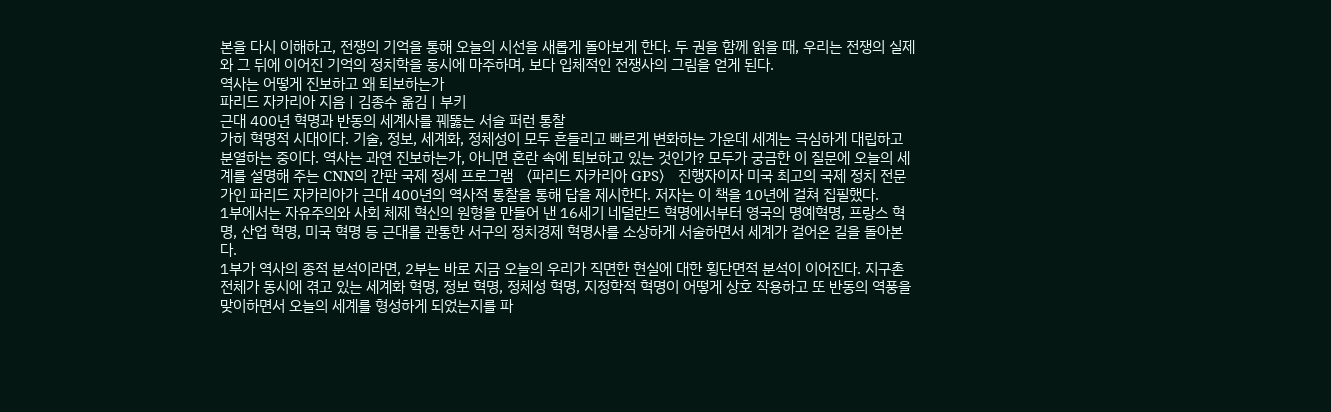본을 다시 이해하고, 전쟁의 기억을 통해 오늘의 시선을 새롭게 돌아보게 한다. 두 권을 함께 읽을 때, 우리는 전쟁의 실제와 그 뒤에 이어진 기억의 정치학을 동시에 마주하며, 보다 입체적인 전쟁사의 그림을 얻게 된다.
역사는 어떻게 진보하고 왜 퇴보하는가
파리드 자카리아 지음 | 김종수 옮김 | 부키
근대 400년 혁명과 반동의 세계사를 꿰뚫는 서슬 퍼런 통찰
가히 혁명적 시대이다. 기술, 정보, 세계화, 정체성이 모두 흔들리고 빠르게 변화하는 가운데 세계는 극심하게 대립하고 분열하는 중이다. 역사는 과연 진보하는가, 아니면 혼란 속에 퇴보하고 있는 것인가? 모두가 궁금한 이 질문에 오늘의 세계를 설명해 주는 CNN의 간판 국제 정세 프로그램 〈파리드 자카리아 GPS〉 진행자이자 미국 최고의 국제 정치 전문가인 파리드 자카리아가 근대 400년의 역사적 통찰을 통해 답을 제시한다. 저자는 이 책을 10년에 걸쳐 집필했다.
1부에서는 자유주의와 사회 체제 혁신의 원형을 만들어 낸 16세기 네덜란드 혁명에서부터 영국의 명예혁명, 프랑스 혁명, 산업 혁명, 미국 혁명 등 근대를 관통한 서구의 정치경제 혁명사를 소상하게 서술하면서 세계가 걸어온 길을 돌아본다.
1부가 역사의 종적 분석이라면, 2부는 바로 지금 오늘의 우리가 직면한 현실에 대한 횡단면적 분석이 이어진다. 지구촌 전체가 동시에 겪고 있는 세계화 혁명, 정보 혁명, 정체성 혁명, 지정학적 혁명이 어떻게 상호 작용하고 또 반동의 역풍을 맞이하면서 오늘의 세계를 형성하게 되었는지를 파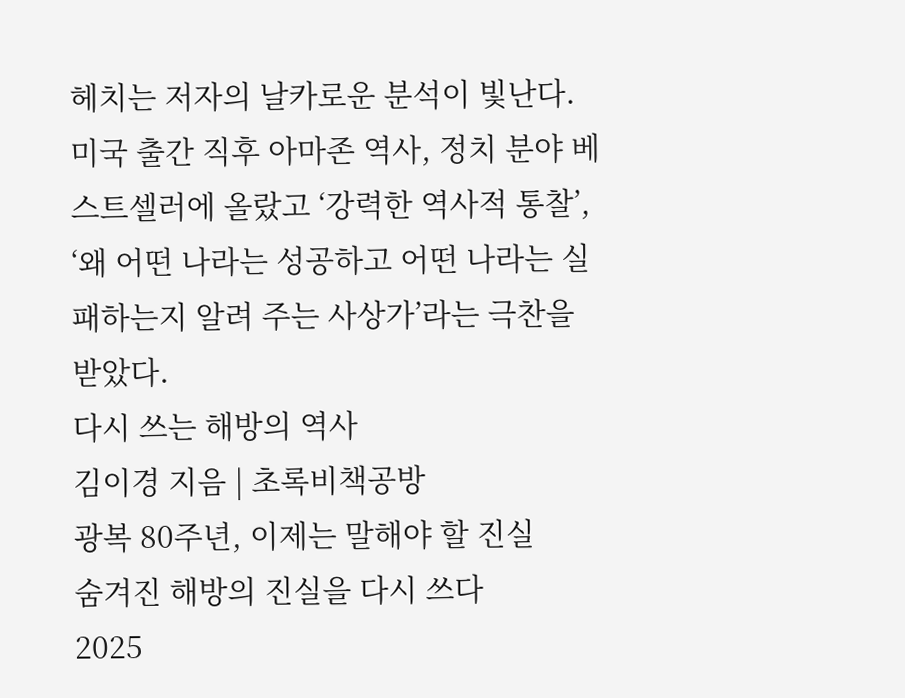헤치는 저자의 날카로운 분석이 빛난다.
미국 출간 직후 아마존 역사, 정치 분야 베스트셀러에 올랐고 ‘강력한 역사적 통찰’, ‘왜 어떤 나라는 성공하고 어떤 나라는 실패하는지 알려 주는 사상가’라는 극찬을 받았다.
다시 쓰는 해방의 역사
김이경 지음 | 초록비책공방
광복 80주년, 이제는 말해야 할 진실
숨겨진 해방의 진실을 다시 쓰다
2025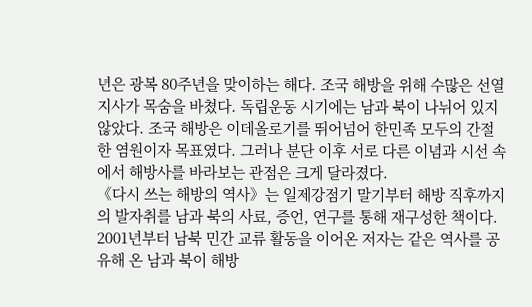년은 광복 80주년을 맞이하는 해다. 조국 해방을 위해 수많은 선열 지사가 목숨을 바쳤다. 독립운동 시기에는 남과 북이 나뉘어 있지 않았다. 조국 해방은 이데올로기를 뛰어넘어 한민족 모두의 간절한 염원이자 목표였다. 그러나 분단 이후 서로 다른 이념과 시선 속에서 해방사를 바라보는 관점은 크게 달라졌다.
《다시 쓰는 해방의 역사》는 일제강점기 말기부터 해방 직후까지의 발자취를 남과 북의 사료, 증언, 연구를 통해 재구성한 책이다. 2001년부터 남북 민간 교류 활동을 이어온 저자는 같은 역사를 공유해 온 남과 북이 해방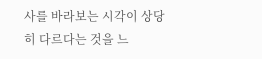사를 바라보는 시각이 상당히 다르다는 것을 느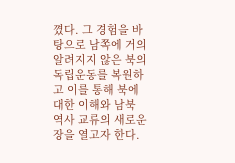꼈다. 그 경험을 바탕으로 남쪽에 거의 알려지지 않은 북의 독립운동를 복원하고 이를 통해 북에 대한 이해와 남북 역사 교류의 새로운 장을 열고자 한다.